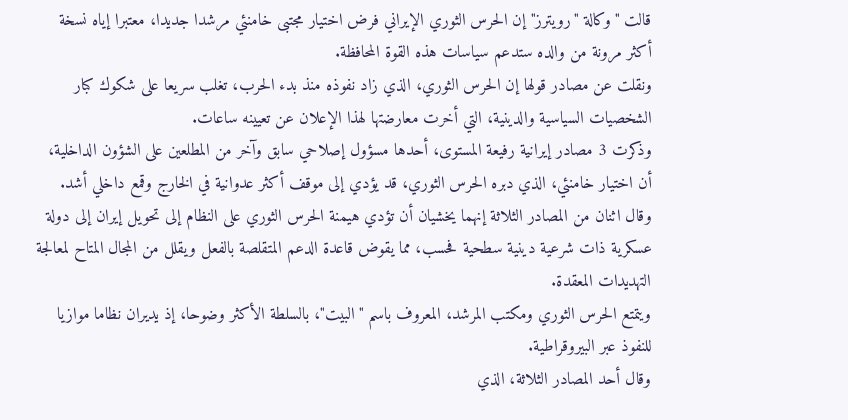قالت "وكالة "رويترز" إن الحرس الثوري الإيراني فرض اختيار مجتبى خامنئي مرشدا جديدا، معتبرا إياه نسخة أكثر مرونة من والده ستدعم سياسات هذه القوة المحافظة.
ونقلت عن مصادر قولها إن الحرس الثوري، الذي زاد نفوذه منذ بدء الحرب، تغلب سريعا على شكوك كبار الشخصيات السياسية والدينية، التي أخرت معارضتها لهذا الإعلان عن تعيينه ساعات.
وذكرت 3 مصادر إيرانية رفيعة المستوى، أحدها مسؤول إصلاحي سابق وآخر من المطلعين على الشؤون الداخلية، أن اختيار خامنئي، الذي دبره الحرس الثوري، قد يؤدي إلى موقف أكثر عدوانية في الخارج وقمع داخلي أشد.
وقال اثنان من المصادر الثلاثة إنهما يخشيان أن تؤدي هيمنة الحرس الثوري على النظام إلى تحويل إيران إلى دولة عسكرية ذات شرعية دينية سطحية فحسب، مما يقوض قاعدة الدعم المتقلصة بالفعل ويقلل من المجال المتاح لمعالجة التهديدات المعقدة.
ويتمتع الحرس الثوري ومكتب المرشد، المعروف باسم "البيت"، بالسلطة الأكثر وضوحا، إذ يديران نظاما موازيا للنفوذ عبر البيروقراطية.
وقال أحد المصادر الثلاثة، الذي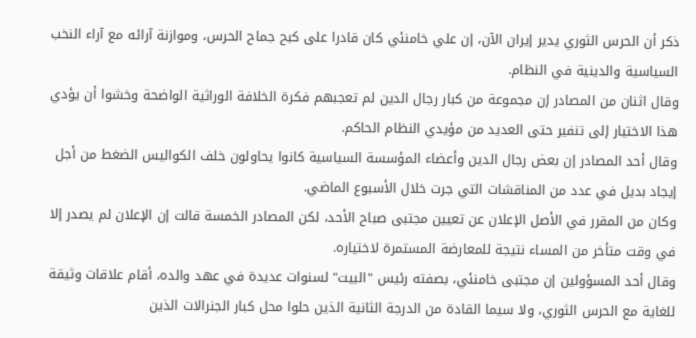ذكر أن الحرس الثوري يدير إيران الآن، إن علي خامنئي كان قادرا على كبح جماح الحرس، وموازنة آرائه مع آراء النخب السياسية والدينية في النظام.
وقال اثنان من المصادر إن مجموعة من كبار رجال الدين لم تعجبهم فكرة الخلافة الوراثية الواضحة وخشوا أن يؤدي هذا الاختيار إلى تنفير حتى العديد من مؤيدي النظام الحاكم.
وقال أحد المصادر إن بعض رجال الدين وأعضاء المؤسسة السياسية كانوا يحاولون خلف الكواليس الضغط من أجل إيجاد بديل في عدد من المناقشات التي جرت خلال الأسبوع الماضي.
وكان من المقرر في الأصل الإعلان عن تعيين مجتبى صباح الأحد، لكن المصادر الخمسة قالت إن الإعلان لم يصدر إلا في وقت متأخر من المساء نتيجة للمعارضة المستمرة لاختياره.
وقال أحد المسؤولين إن مجتبى خامنئي، بصفته رئيس "البيت" لسنوات عديدة في عهد والده، أقام علاقات وثيقة للغاية مع الحرس الثوري، ولا سيما القادة من الدرجة الثانية الذين حلوا محل كبار الجنرالات الذين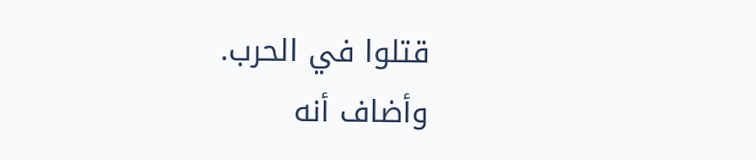قتلوا في الحرب.
وأضاف أنه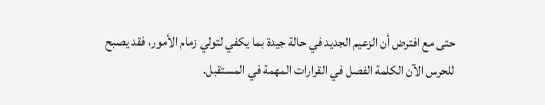حتى مع افترض أن الزعيم الجديد في حالة جيدة بما يكفي لتولي زمام الأمور، فقد يصبح للحرس الآن الكلمة الفصل في القرارات المهمة في المستقبل.